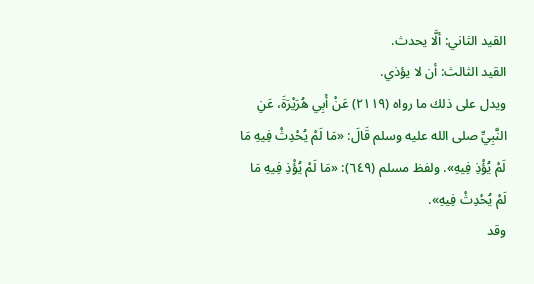القيد الثاني: ألَّا يحدث.
القيد الثالث: أن لا يؤذي.
ويدل على ذلك ما رواه (٢١١٩) عَنْ أَبِي هُرَيْرَةَ، عَنِ النَّبِيِّ صلى الله عليه وسلم قَالَ: «مَا لَمْ يُحْدِثْ فِيهِ مَا لَمْ يُؤْذِ فِيهِ». ولفظ مسلم (٦٤٩): «مَا لَمْ يُؤْذِ فِيهِ مَا لَمْ يُحْدِثْ فِيهِ».
وقد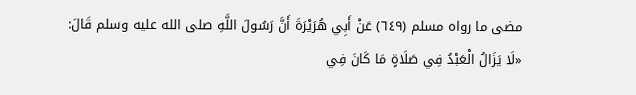مضى ما رواه مسلم (٦٤٩) عَنْ أَبِي هُرَيْرَةَ أَنَّ رَسُولَ اللَّهِ صلى الله عليه وسلم قَالَ:
«لَا يَزَالُ الْعَبْدُ فِي صَلَاةٍ مَا كَانَ فِي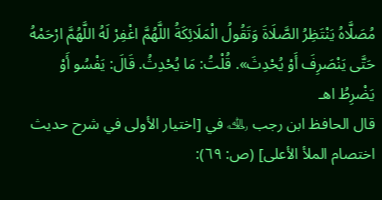مُصَلَّاهُ يَنْتَظِرُ الصَّلَاةَ وَتَقُولُ الْمَلَائِكَةُ اللَّهُمَّ اغْفِرْ لَهُ اللَّهُمَّ ارْحَمْهُ حَتَّى يَنْصَرِفَ أَوْ يُحْدِثَ». قُلْتُ: مَا يُحْدِثُ. قَالَ: يَفْسُو أَوْ يَضْرِطُ اهـ
قال الحافظ ابن رجب ﵀ في [اختيار الأولى في شرح حديث اختصام الملأ الأعلى] (ص: ٦٩):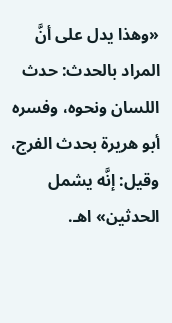«وهذا يدل على أنَّ المراد بالحدث: حدث اللسان ونحوه، وفسره أبو هريرة بحدث الفرج، وقيل: إنَّه يشمل الحدثين» اهـ.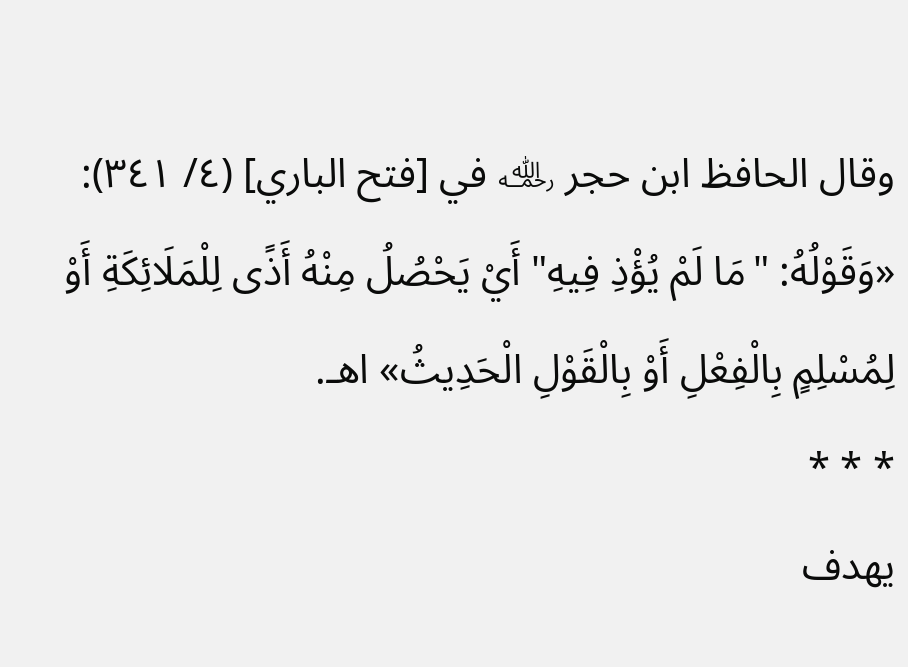وقال الحافظ ابن حجر ﵀ في [فتح الباري] (٤/ ٣٤١):
«وَقَوْلُهُ: "مَا لَمْ يُؤْذِ فِيهِ" أَيْ يَحْصُلُ مِنْهُ أَذًى لِلْمَلَائِكَةِ أَوْ لِمُسْلِمٍ بِالْفِعْلِ أَوْ بِالْقَوْلِ الْحَدِيثُ» اهـ.
* * *
يهدف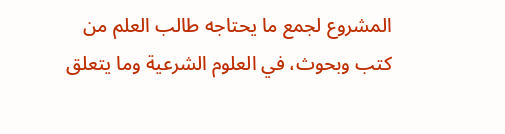المشروع لجمع ما يحتاجه طالب العلم من كتب وبحوث، في العلوم الشرعية وما يتعلق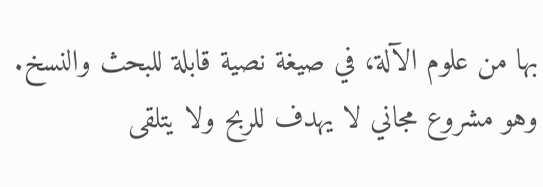بها من علوم الآلة، في صيغة نصية قابلة للبحث والنسخ.
وهو مشروع مجاني لا يهدف للربح ولا يتلقى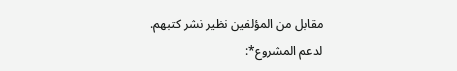مقابل من المؤلفين نظير نشر كتبهم.
لدعم المشروع*: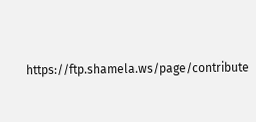https://ftp.shamela.ws/page/contribute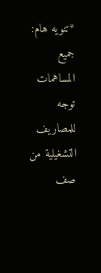*تنويه هام: جميع المساهمات توجه للمصاريف التشغيلية من صف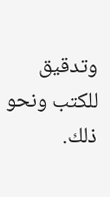وتدقيق للكتب ونحو ذلك.